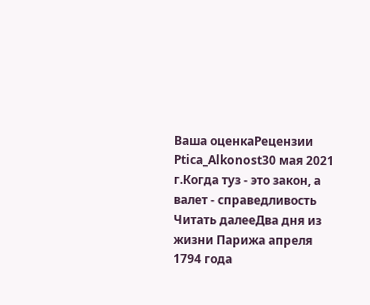Ваша оценкаРецензии
Ptica_Alkonost30 мая 2021 г.Когда туз - это закон, а валет - справедливость
Читать далееДва дня из жизни Парижа апреля 1794 года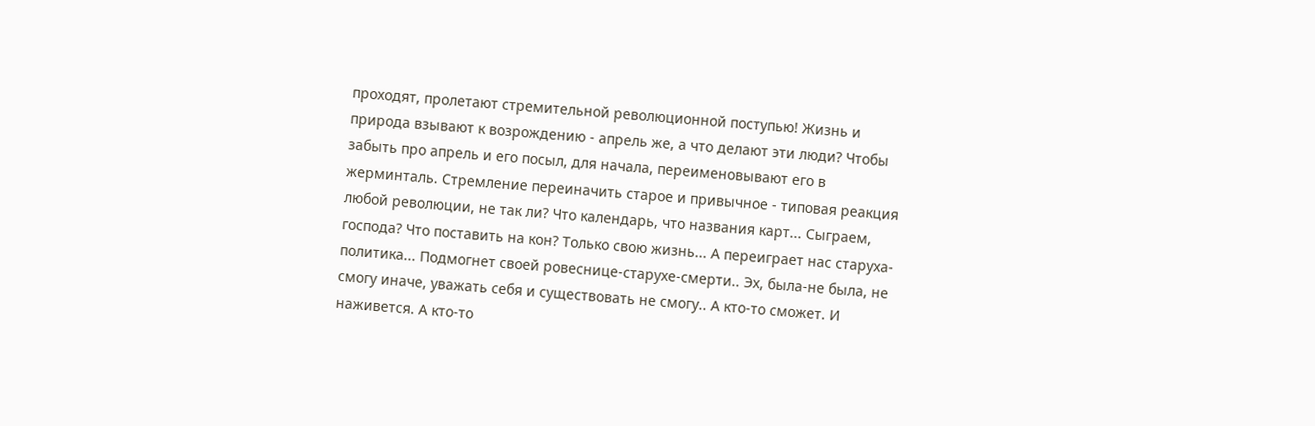проходят, пролетают стремительной революционной поступью! Жизнь и природа взывают к возрождению - апрель же, а что делают эти люди? Чтобы забыть про апрель и его посыл, для начала, переименовывают его в жерминталь. Стремление переиначить старое и привычное - типовая реакция любой революции, не так ли? Что календарь, что названия карт... Сыграем, господа? Что поставить на кон? Только свою жизнь... А переиграет нас старуха-политика... Подмогнет своей ровеснице-старухе-смерти.. Эх, была-не была, не смогу иначе, уважать себя и существовать не смогу.. А кто-то сможет. И наживется. А кто-то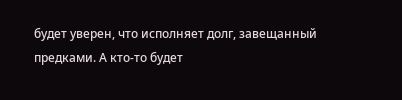будет уверен, что исполняет долг, завещанный предками. А кто-то будет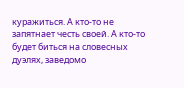куражиться. А кто-то не запятнает честь своей. А кто-то будет биться на словесных дуэлях, заведомо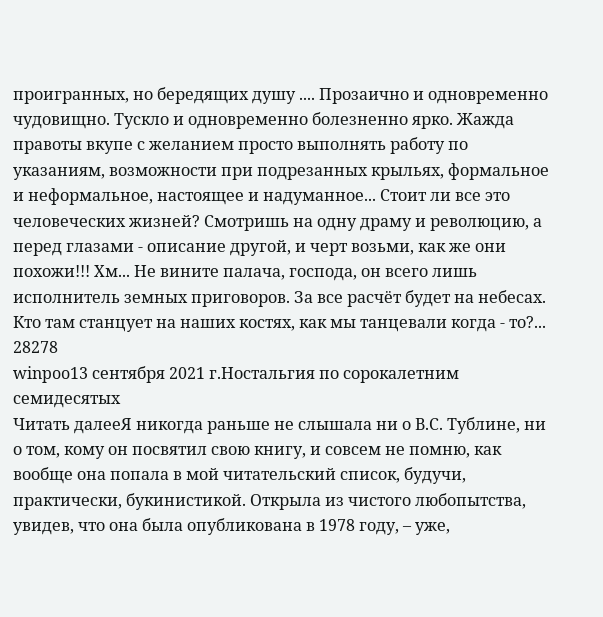проигранных, но бередящих душу .... Прозаично и одновременно чудовищно. Тускло и одновременно болезненно ярко. Жажда правоты вкупе с желанием просто выполнять работу по указаниям, возможности при подрезанных крыльях, формальное и неформальное, настоящее и надуманное... Стоит ли все это человеческих жизней? Смотришь на одну драму и революцию, а перед глазами - описание другой, и черт возьми, как же они похожи!!! Хм... Не вините палача, господа, он всего лишь исполнитель земных приговоров. За все расчёт будет на небесах. Кто там станцует на наших костях, как мы танцевали когда - то?...
28278
winpoo13 сентября 2021 г.Ностальгия по сорокалетним семидесятых
Читать далееЯ никогда раньше не слышала ни о В.С. Тублине, ни о том, кому он посвятил свою книгу, и совсем не помню, как вообще она попала в мой читательский список, будучи, практически, букинистикой. Открыла из чистого любопытства, увидев, что она была опубликована в 1978 году, – уже,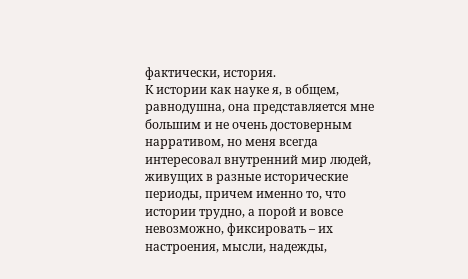фактически, история.
К истории как науке я, в общем, равнодушна, она представляется мне большим и не очень достоверным нарративом, но меня всегда интересовал внутренний мир людей, живущих в разные исторические периоды, причем именно то, что истории трудно, а порой и вовсе невозможно, фиксировать – их настроения, мысли, надежды,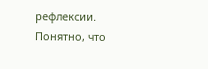рефлексии. Понятно, что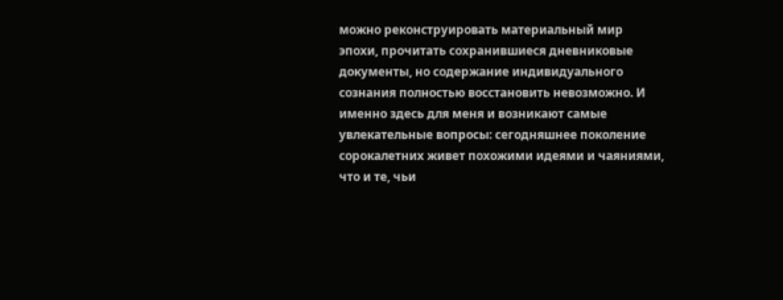можно реконструировать материальный мир эпохи, прочитать сохранившиеся дневниковые документы, но содержание индивидуального сознания полностью восстановить невозможно. И именно здесь для меня и возникают самые увлекательные вопросы: сегодняшнее поколение сорокалетних живет похожими идеями и чаяниями, что и те, чьи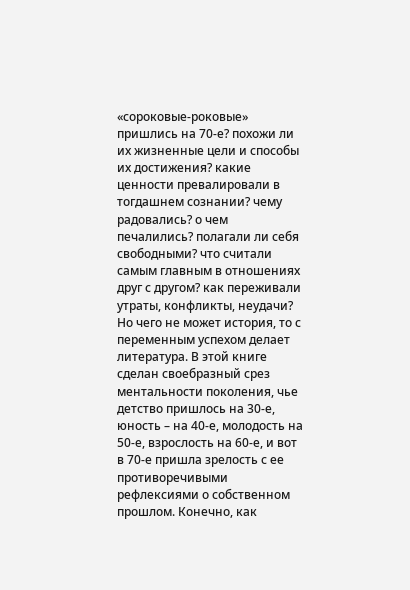«сороковые-роковые» пришлись на 70-е? похожи ли их жизненные цели и способы их достижения? какие ценности превалировали в тогдашнем сознании? чему радовались? о чем печалились? полагали ли себя свободными? что считали самым главным в отношениях друг с другом? как переживали утраты, конфликты, неудачи?
Но чего не может история, то с переменным успехом делает литература. В этой книге сделан своебразный срез ментальности поколения, чье детство пришлось на 30-е, юность – на 40-е, молодость на 50-е, взрослость на 60-е, и вот в 70-е пришла зрелость с ее противоречивыми рефлексиями о собственном прошлом. Конечно, как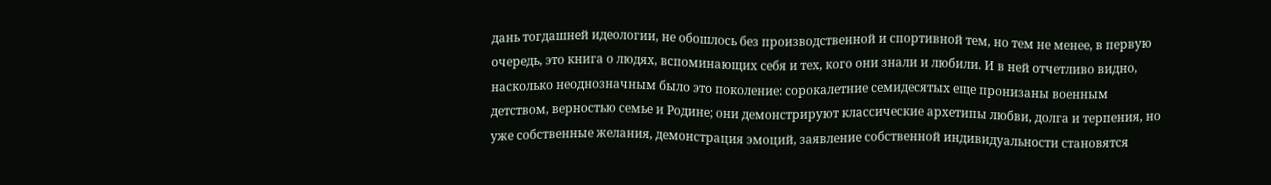дань тогдашней идеологии, не обошлось без производственной и спортивной тем, но тем не менее, в первую очередь, это книга о людях, вспоминающих себя и тех, кого они знали и любили. И в ней отчетливо видно, насколько неоднозначным было это поколение: сорокалетние семидесятых еще пронизаны военным детством, верностью семье и Родине; они демонстрируют классические архетипы любви, долга и терпения, но уже собственные желания, демонстрация эмоций, заявление собственной индивидуальности становятся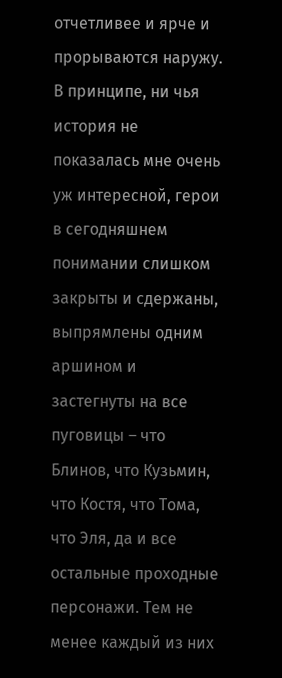отчетливее и ярче и прорываются наружу.
В принципе, ни чья история не показалась мне очень уж интересной, герои в сегодняшнем понимании слишком закрыты и сдержаны, выпрямлены одним аршином и застегнуты на все пуговицы – что Блинов, что Кузьмин, что Костя, что Тома, что Эля, да и все остальные проходные персонажи. Тем не менее каждый из них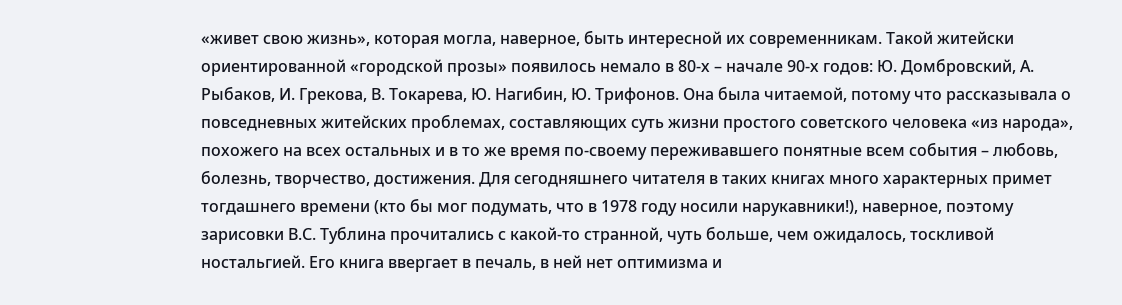«живет свою жизнь», которая могла, наверное, быть интересной их современникам. Такой житейски ориентированной «городской прозы» появилось немало в 80-х – начале 90-х годов: Ю. Домбровский, А. Рыбаков, И. Грекова, В. Токарева, Ю. Нагибин, Ю. Трифонов. Она была читаемой, потому что рассказывала о повседневных житейских проблемах, составляющих суть жизни простого советского человека «из народа», похожего на всех остальных и в то же время по-своему переживавшего понятные всем события – любовь, болезнь, творчество, достижения. Для сегодняшнего читателя в таких книгах много характерных примет тогдашнего времени (кто бы мог подумать, что в 1978 году носили нарукавники!), наверное, поэтому зарисовки В.С. Тублина прочитались с какой-то странной, чуть больше, чем ожидалось, тоскливой ностальгией. Его книга ввергает в печаль, в ней нет оптимизма и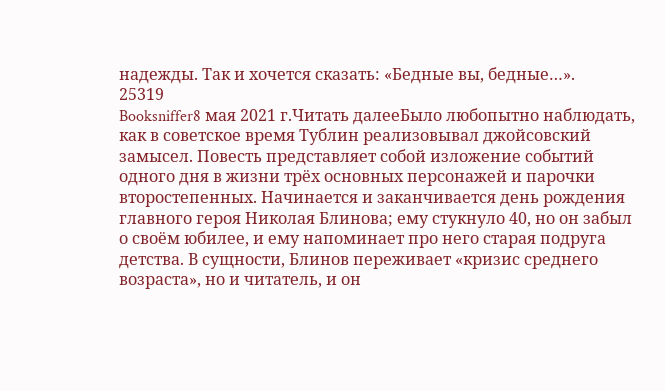надежды. Так и хочется сказать: «Бедные вы, бедные…».
25319
Booksniffer8 мая 2021 г.Читать далееБыло любопытно наблюдать, как в советское время Тублин реализовывал джойсовский замысел. Повесть представляет собой изложение событий одного дня в жизни трёх основных персонажей и парочки второстепенных. Начинается и заканчивается день рождения главного героя Николая Блинова; ему стукнуло 40, но он забыл о своём юбилее, и ему напоминает про него старая подруга детства. В сущности, Блинов переживает «кризис среднего возраста», но и читатель, и он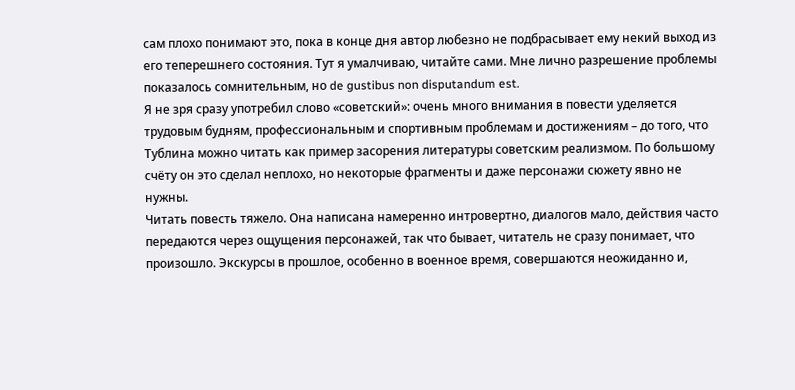сам плохо понимают это, пока в конце дня автор любезно не подбрасывает ему некий выход из его теперешнего состояния. Тут я умалчиваю, читайте сами. Мне лично разрешение проблемы показалось сомнительным, но de gustibus non disputandum est.
Я не зря сразу употребил слово «советский»: очень много внимания в повести уделяется трудовым будням, профессиональным и спортивным проблемам и достижениям – до того, что Тублина можно читать как пример засорения литературы советским реализмом. По большому счёту он это сделал неплохо, но некоторые фрагменты и даже персонажи сюжету явно не нужны.
Читать повесть тяжело. Она написана намеренно интровертно, диалогов мало, действия часто передаются через ощущения персонажей, так что бывает, читатель не сразу понимает, что произошло. Экскурсы в прошлое, особенно в военное время, совершаются неожиданно и,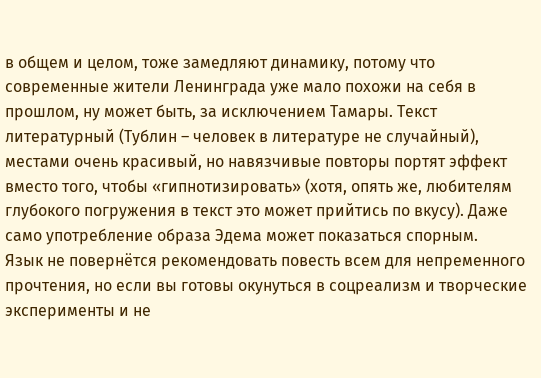в общем и целом, тоже замедляют динамику, потому что современные жители Ленинграда уже мало похожи на себя в прошлом, ну может быть, за исключением Тамары. Текст литературный (Тублин – человек в литературе не случайный), местами очень красивый, но навязчивые повторы портят эффект вместо того, чтобы «гипнотизировать» (хотя, опять же, любителям глубокого погружения в текст это может прийтись по вкусу). Даже само употребление образа Эдема может показаться спорным.
Язык не повернётся рекомендовать повесть всем для непременного прочтения, но если вы готовы окунуться в соцреализм и творческие эксперименты и не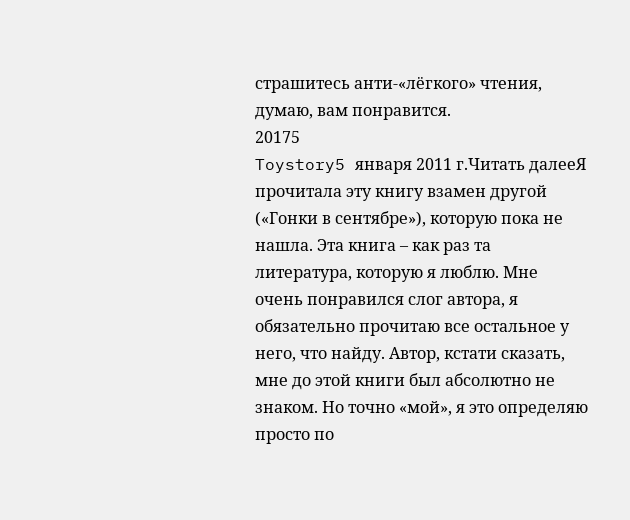страшитесь анти-«лёгкого» чтения, думаю, вам понравится.
20175
Toystory5 января 2011 г.Читать далееЯ прочитала эту книгу взамен другой («Гонки в сентябре»), которую пока не нашла. Эта книга – как раз та литература, которую я люблю. Мне очень понравился слог автора, я обязательно прочитаю все остальное у него, что найду. Автор, кстати сказать, мне до этой книги был абсолютно не знаком. Но точно «мой», я это определяю просто по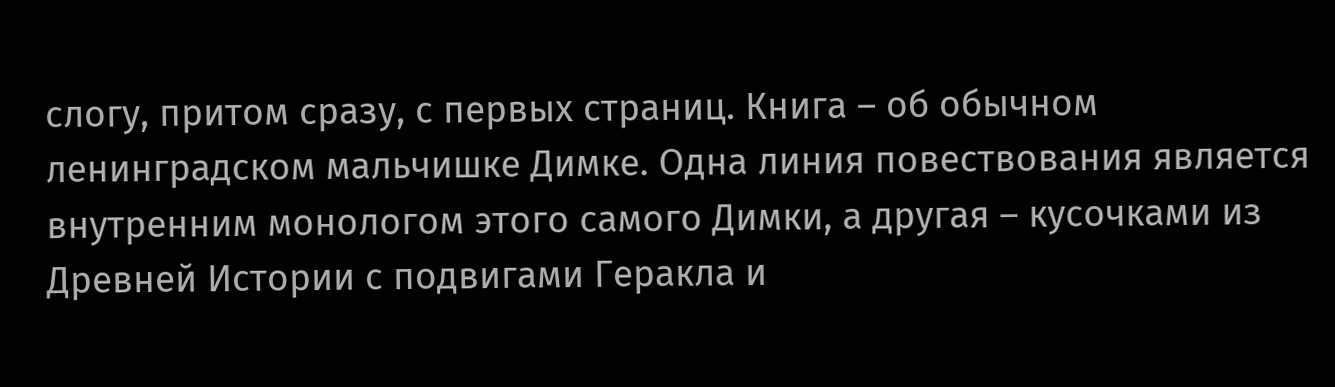слогу, притом сразу, с первых страниц. Книга – об обычном ленинградском мальчишке Димке. Одна линия повествования является внутренним монологом этого самого Димки, а другая – кусочками из Древней Истории с подвигами Геракла и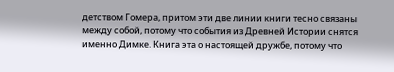детством Гомера, притом эти две линии книги тесно связаны между собой, потому что события из Древней Истории снятся именно Димке. Книга эта о настоящей дружбе, потому что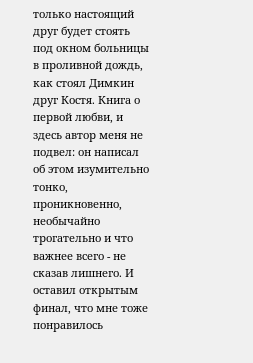только настоящий друг будет стоять под окном больницы в проливной дождь, как стоял Димкин друг Костя. Книга о первой любви, и здесь автор меня не подвел: он написал об этом изумительно тонко, проникновенно, необычайно трогательно и что важнее всего - не сказав лишнего. И оставил открытым финал, что мне тоже понравилось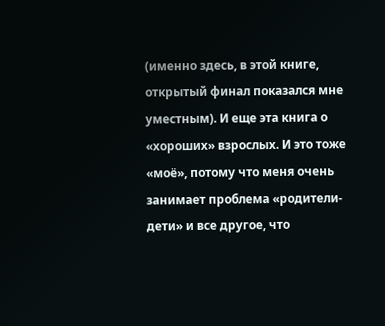(именно здесь, в этой книге, открытый финал показался мне уместным). И еще эта книга о «хороших» взрослых. И это тоже «моё», потому что меня очень занимает проблема «родители-дети» и все другое, что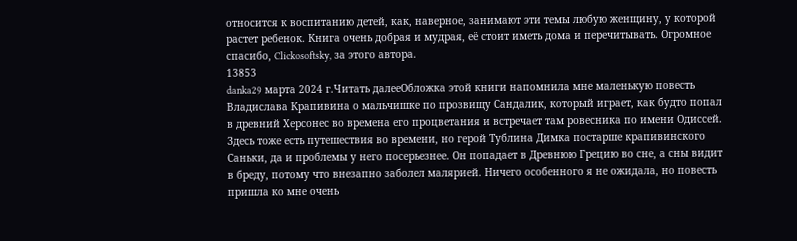относится к воспитанию детей, как, наверное, занимают эти темы любую женщину, у которой растет ребенок. Книга очень добрая и мудрая, её стоит иметь дома и перечитывать. Огромное спасибо, Clickosoftsky, за этого автора.
13853
danka29 марта 2024 г.Читать далееОбложка этой книги напомнила мне маленькую повесть Владислава Крапивина о мальчишке по прозвищу Сандалик, который играет, как будто попал в древний Херсонес во времена его процветания и встречает там ровесника по имени Одиссей. Здесь тоже есть путешествия во времени, но герой Тублина Димка постарше крапивинского Саньки, да и проблемы у него посерьезнее. Он попадает в Древнюю Грецию во сне, а сны видит в бреду, потому что внезапно заболел малярией. Ничего особенного я не ожидала, но повесть пришла ко мне очень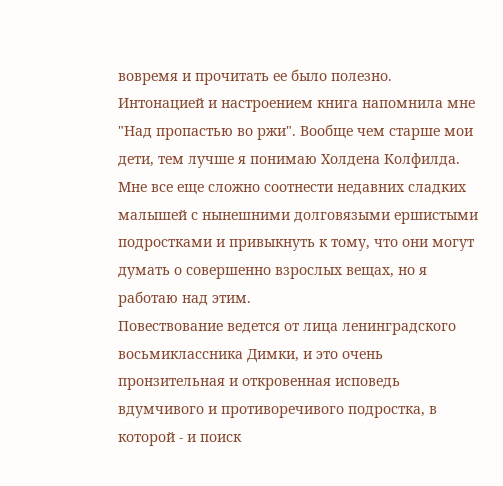вовремя и прочитать ее было полезно.
Интонацией и настроением книга напомнила мне "Над пропастью во ржи". Вообще чем старше мои дети, тем лучше я понимаю Холдена Колфилда. Мне все еще сложно соотнести недавних сладких малышей с нынешними долговязыми ершистыми подростками и привыкнуть к тому, что они могут думать о совершенно взрослых вещах, но я работаю над этим.
Повествование ведется от лица ленинградского восьмиклассника Димки, и это очень пронзительная и откровенная исповедь вдумчивого и противоречивого подростка, в которой - и поиск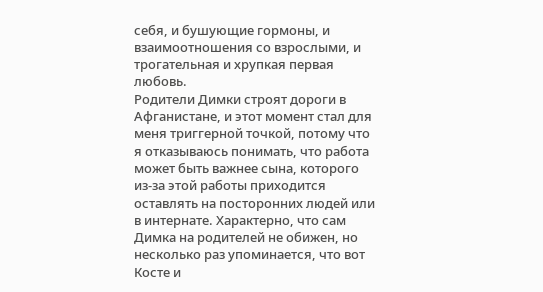себя, и бушующие гормоны, и взаимоотношения со взрослыми, и трогательная и хрупкая первая любовь.
Родители Димки строят дороги в Афганистане, и этот момент стал для меня триггерной точкой, потому что я отказываюсь понимать, что работа может быть важнее сына, которого из-за этой работы приходится оставлять на посторонних людей или в интернате. Характерно, что сам Димка на родителей не обижен, но несколько раз упоминается, что вот Косте и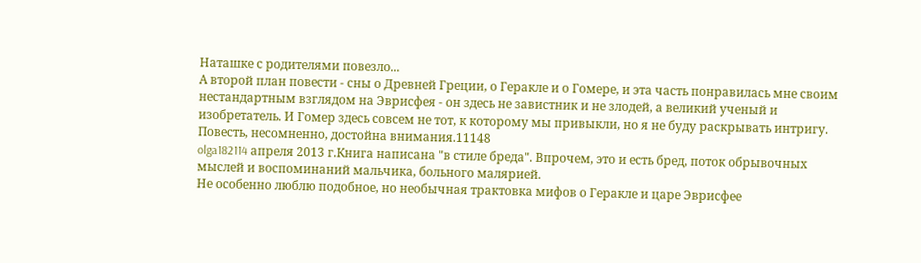Наташке с родителями повезло...
А второй план повести - сны о Древней Греции, о Геракле и о Гомере, и эта часть понравилась мне своим нестандартным взглядом на Эврисфея - он здесь не завистник и не злодей, а великий ученый и изобретатель. И Гомер здесь совсем не тот, к которому мы привыкли, но я не буду раскрывать интригу. Повесть, несомненно, достойна внимания.11148
olga182114 апреля 2013 г.Книга написана "в стиле бреда". Впрочем, это и есть бред, поток обрывочных мыслей и воспоминаний мальчика, больного малярией.
Не особенно люблю подобное, но необычная трактовка мифов о Геракле и царе Эврисфее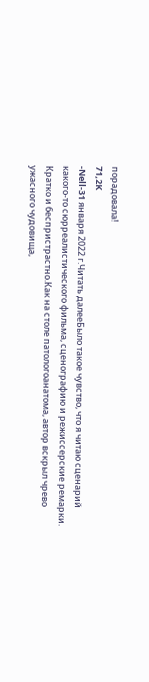порадовала!
71,2K
-Nell-31 января 2022 г.Читать далееБыло такое чувство, что я читаю сценарий какого-то сюрреалистического фильма, сценографию и режиссерские ремарки. Кратко и беспристрастно.Как на столе патологоанатома, автор вскрыл чрево ужасного чудовища,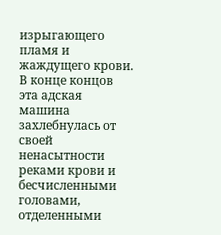изрыгающего пламя и жаждущего крови. В конце концов эта адская машина захлебнулась от своей ненасытности реками крови и бесчисленными головами, отделенными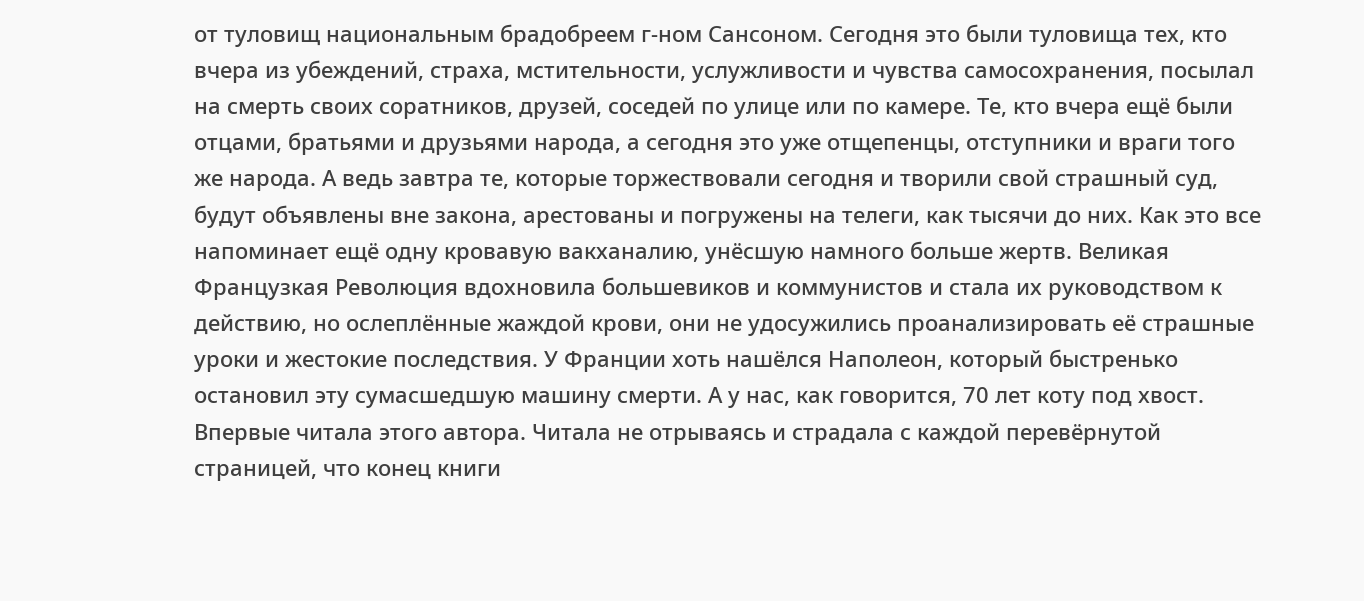от туловищ национальным брадобреем г-ном Сансоном. Сегодня это были туловища тех, кто вчера из убеждений, страха, мстительности, услужливости и чувства самосохранения, посылал на смерть своих соратников, друзей, соседей по улице или по камере. Те, кто вчера ещё были отцами, братьями и друзьями народа, а сегодня это уже отщепенцы, отступники и враги того же народа. А ведь завтра те, которые торжествовали сегодня и творили свой страшный суд, будут объявлены вне закона, арестованы и погружены на телеги, как тысячи до них. Как это все напоминает ещё одну кровавую вакханалию, унёсшую намного больше жертв. Великая Французкая Революция вдохновила большевиков и коммунистов и стала их руководством к действию, но ослеплённые жаждой крови, они не удосужились проанализировать её страшные уроки и жестокие последствия. У Франции хоть нашёлся Наполеон, который быстренько остановил эту сумасшедшую машину смерти. А у нас, как говорится, 70 лет коту под хвост.
Впервые читала этого автора. Читала не отрываясь и страдала с каждой перевёрнутой страницей, что конец книги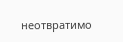неотвратимо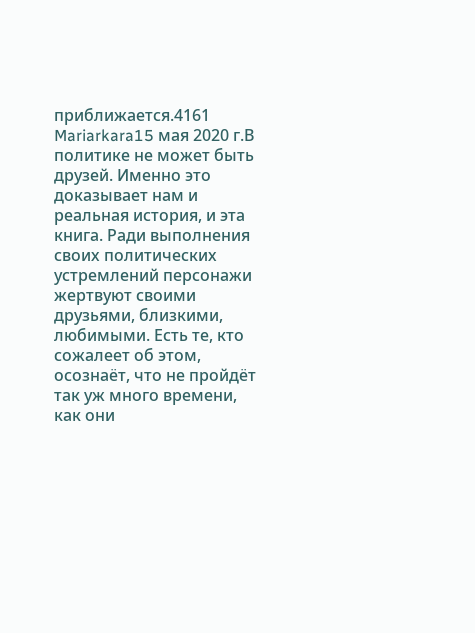приближается.4161
Mariarkara15 мая 2020 г.В политике не может быть друзей. Именно это доказывает нам и реальная история, и эта книга. Ради выполнения своих политических устремлений персонажи жертвуют своими друзьями, близкими, любимыми. Есть те, кто сожалеет об этом, осознаёт, что не пройдёт так уж много времени, как они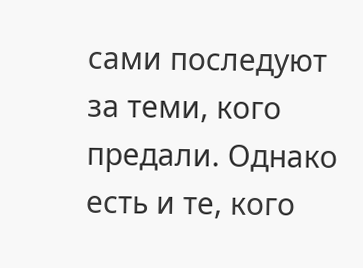сами последуют за теми, кого предали. Однако есть и те, кого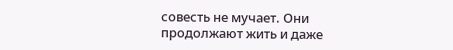совесть не мучает. Они продолжают жить и даже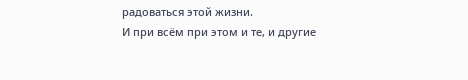радоваться этой жизни.
И при всём при этом и те, и другие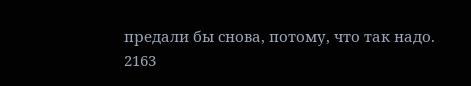предали бы снова, потому, что так надо.
2163